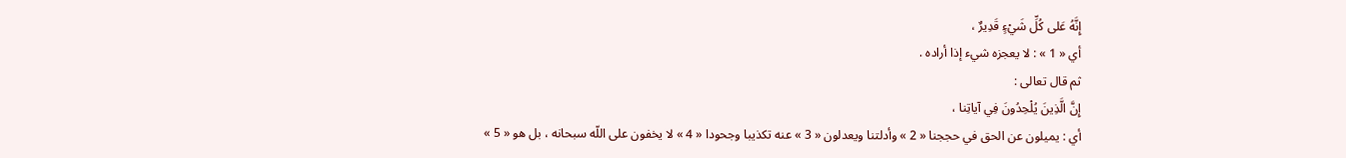إِنَّهُ عَلى كُلِّ شَيْءٍ قَدِيرٌ ،
أي « 1 » : لا يعجزه شيء إذا أراده .
ثم قال تعالى :
إِنَّ الَّذِينَ يُلْحِدُونَ فِي آياتِنا ،
أي : يميلون عن الحق في حججنا « 2 » وأدلتنا ويعدلون « 3 » عنه تكذيبا وجحودا « 4 » لا يخفون على اللّه سبحانه ، بل هو « 5 »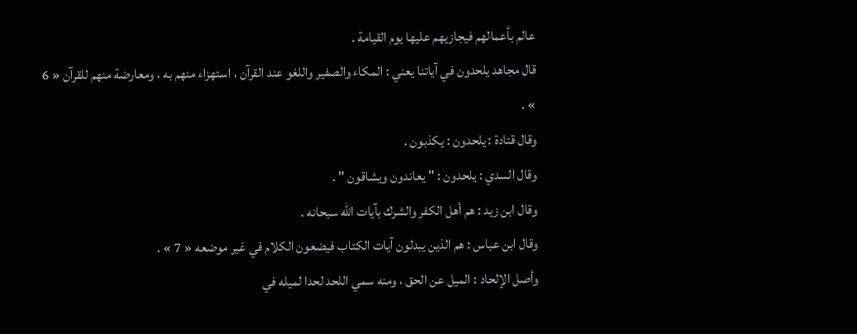عالم بأعمالهم فيجازيهم عليها يوم القيامة .
قال مجاهد يلحدون في آياتنا يعني : المكاء والصفير واللغو عند القرآن ، استهزاء منهم به ، ومعارضة منهم للقرآن « 6 » .
وقال قتادة : يلحدون : يكذبون .
وقال السدي : يلحدون : " يعاندون ويشاقون " .
وقال ابن زيد : هم أهل الكفر والشرك بآيات اللّه سبحانه .
وقال ابن عباس : هم الذين يبدلون آيات الكتاب فيضعون الكلام في غير موضعه « 7 » .
وأصل الإلحاد : الميل عن الحق ، ومنه سمي اللحد لحدا لميله في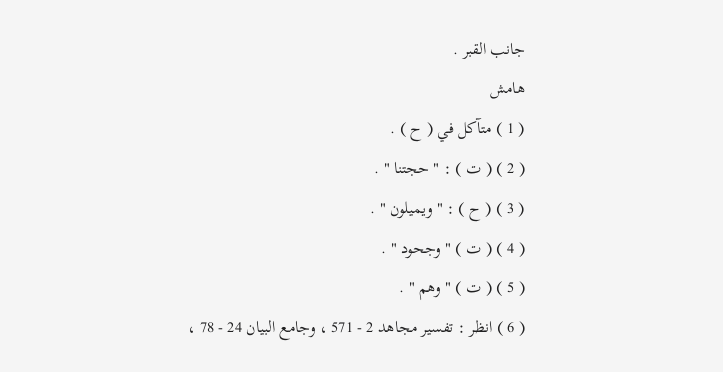جانب القبر .
هامش
( 1 ) متآكل في ( ح ) .
( 2 ) ( ت ) : " حجتنا " .
( 3 ) ( ح ) : " ويميلون " .
( 4 ) ( ت ) " وجحود " .
( 5 ) ( ت ) " وهم " .
( 6 ) انظر : تفسير مجاهد 2 - 571 ، وجامع البيان 24 - 78 ،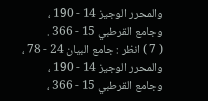والمحرر الوجيز 14 - 190 ، وجامع القرطبي 15 - 366 .
( 7 ) انظر : جامع البيان 24 - 78 ، والمحرر الوجيز 14 - 190 ، وجامع القرطبي 15 - 366 ،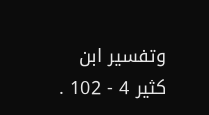وتفسير ابن كثير 4 - 102 .